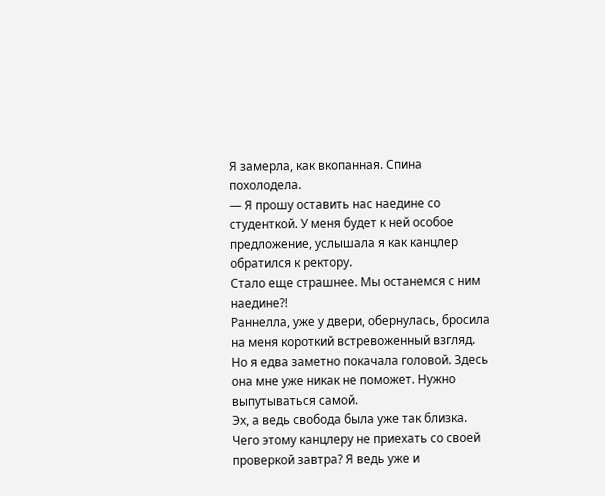Я замерла, как вкопанная. Спина похолодела.
— Я прошу оставить нас наедине со студенткой. У меня будет к ней особое предложение, услышала я как канцлер обратился к ректору.
Стало еще страшнее. Мы останемся с ним наедине?!
Раннелла, уже у двери, обернулась, бросила на меня короткий встревоженный взгляд. Но я едва заметно покачала головой. Здесь она мне уже никак не поможет. Нужно выпутываться самой.
Эх, а ведь свобода была уже так близка. Чего этому канцлеру не приехать со своей проверкой завтра? Я ведь уже и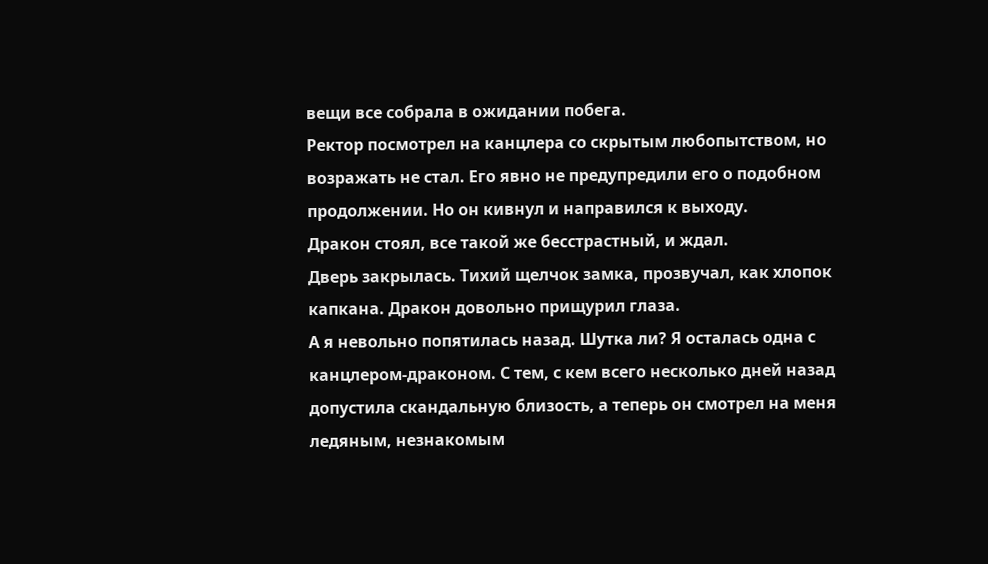вещи все собрала в ожидании побега.
Ректор посмотрел на канцлера со скрытым любопытством, но возражать не стал. Его явно не предупредили его о подобном продолжении. Но он кивнул и направился к выходу.
Дракон стоял, все такой же бесстрастный, и ждал.
Дверь закрылась. Тихий щелчок замка, прозвучал, как хлопок капкана. Дракон довольно прищурил глаза.
А я невольно попятилась назад. Шутка ли? Я осталась одна с канцлером-драконом. С тем, с кем всего несколько дней назад допустила скандальную близость, а теперь он смотрел на меня ледяным, незнакомым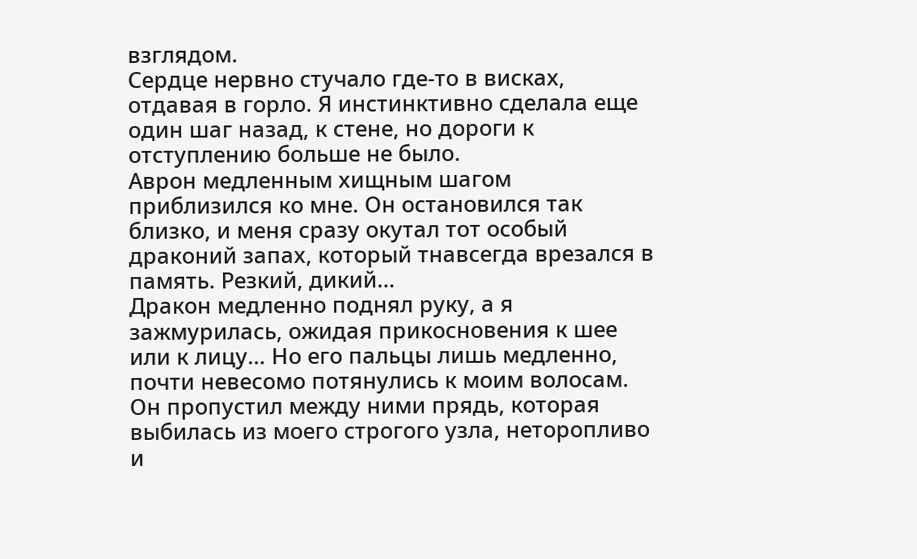взглядом.
Сердце нервно стучало где-то в висках, отдавая в горло. Я инстинктивно сделала еще один шаг назад, к стене, но дороги к отступлению больше не было.
Аврон медленным хищным шагом приблизился ко мне. Он остановился так близко, и меня сразу окутал тот особый драконий запах, который тнавсегда врезался в память. Резкий, дикий…
Дракон медленно поднял руку, а я зажмурилась, ожидая прикосновения к шее или к лицу… Но его пальцы лишь медленно, почти невесомо потянулись к моим волосам. Он пропустил между ними прядь, которая выбилась из моего строгого узла, неторопливо и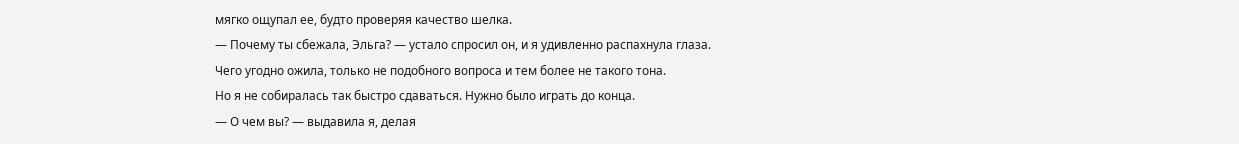мягко ощупал ее, будто проверяя качество шелка.
— Почему ты сбежала, Эльга? — устало спросил он, и я удивленно распахнула глаза.
Чего угодно ожила, только не подобного вопроса и тем более не такого тона.
Но я не собиралась так быстро сдаваться. Нужно было играть до конца.
— О чем вы? — выдавила я, делая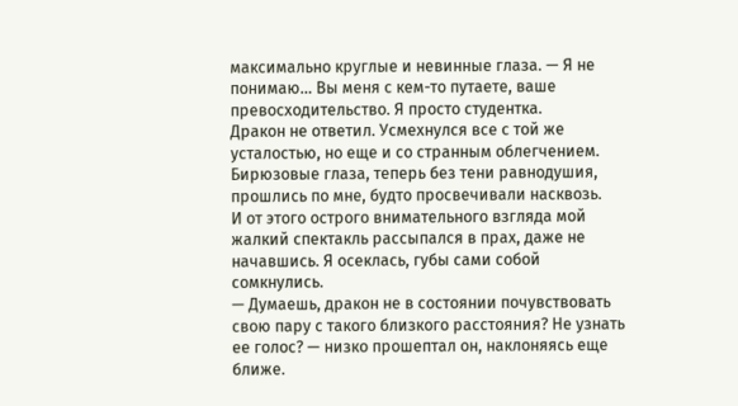максимально круглые и невинные глаза. — Я не понимаю… Вы меня с кем-то путаете, ваше превосходительство. Я просто студентка.
Дракон не ответил. Усмехнулся все с той же усталостью, но еще и со странным облегчением. Бирюзовые глаза, теперь без тени равнодушия, прошлись по мне, будто просвечивали насквозь.
И от этого острого внимательного взгляда мой жалкий спектакль рассыпался в прах, даже не начавшись. Я осеклась, губы сами собой сомкнулись.
— Думаешь, дракон не в состоянии почувствовать свою пару с такого близкого расстояния? Не узнать ее голос? — низко прошептал он, наклоняясь еще ближе.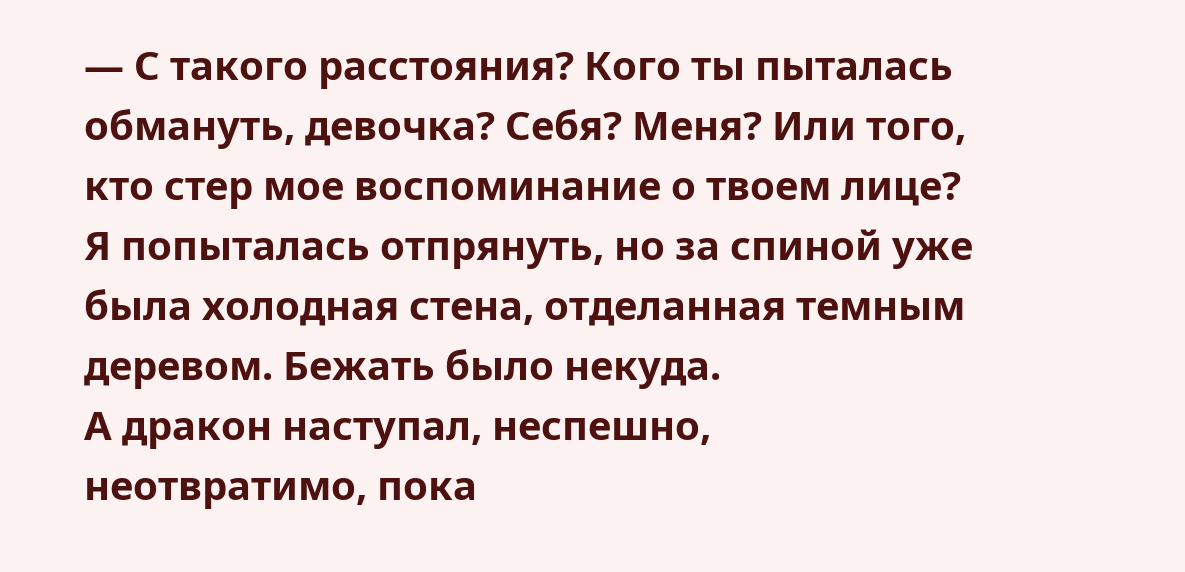— С такого расстояния? Кого ты пыталась обмануть, девочка? Себя? Меня? Или того, кто стер мое воспоминание о твоем лице?
Я попыталась отпрянуть, но за спиной уже была холодная стена, отделанная темным деревом. Бежать было некуда.
А дракон наступал, неспешно, неотвратимо, пока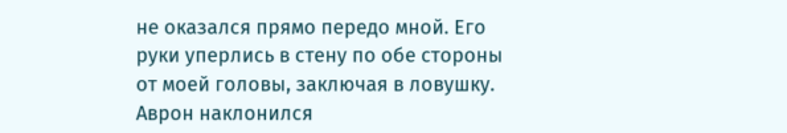не оказался прямо передо мной. Его руки уперлись в стену по обе стороны от моей головы, заключая в ловушку.
Аврон наклонился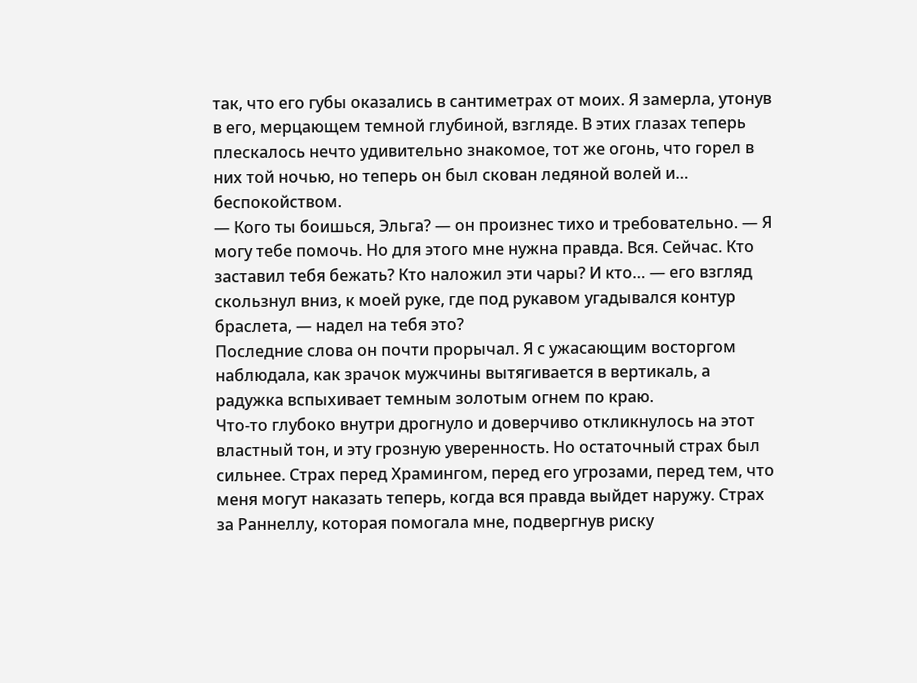так, что его губы оказались в сантиметрах от моих. Я замерла, утонув в его, мерцающем темной глубиной, взгляде. В этих глазах теперь плескалось нечто удивительно знакомое, тот же огонь, что горел в них той ночью, но теперь он был скован ледяной волей и… беспокойством.
— Кого ты боишься, Эльга? — он произнес тихо и требовательно. — Я могу тебе помочь. Но для этого мне нужна правда. Вся. Сейчас. Кто заставил тебя бежать? Кто наложил эти чары? И кто… — его взгляд скользнул вниз, к моей руке, где под рукавом угадывался контур браслета, — надел на тебя это?
Последние слова он почти прорычал. Я с ужасающим восторгом наблюдала, как зрачок мужчины вытягивается в вертикаль, а радужка вспыхивает темным золотым огнем по краю.
Что-то глубоко внутри дрогнуло и доверчиво откликнулось на этот властный тон, и эту грозную уверенность. Но остаточный страх был сильнее. Страх перед Храмингом, перед его угрозами, перед тем, что меня могут наказать теперь, когда вся правда выйдет наружу. Страх за Раннеллу, которая помогала мне, подвергнув риску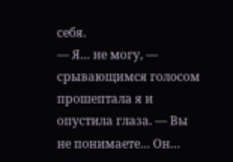себя.
— Я… не могу, — срывающимся голосом прошептала я и опустила глаза. — Вы не понимаете… Он…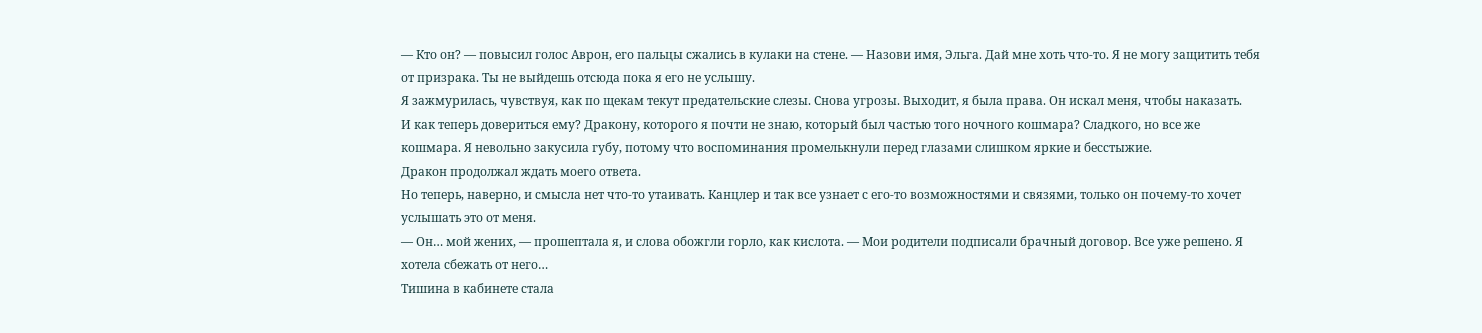— Кто он? — повысил голос Аврон, его пальцы сжались в кулаки на стене. — Назови имя, Эльга. Дай мне хоть что-то. Я не могу защитить тебя от призрака. Ты не выйдешь отсюда пока я его не услышу.
Я зажмурилась, чувствуя, как по щекам текут предательские слезы. Снова угрозы. Выходит, я была права. Он искал меня, чтобы наказать.
И как теперь довериться ему? Дракону, которого я почти не знаю, который был частью того ночного кошмара? Сладкого, но все же кошмара. Я невольно закусила губу, потому что воспоминания промелькнули перед глазами слишком яркие и бесстыжие.
Дракон продолжал ждать моего ответа.
Но теперь, наверно, и смысла нет что-то утаивать. Канцлер и так все узнает с его-то возможностями и связями, только он почему-то хочет услышать это от меня.
— Он… мой жених, — прошептала я, и слова обожгли горло, как кислота. — Мои родители подписали брачный договор. Все уже решено. Я хотела сбежать от него…
Тишина в кабинете стала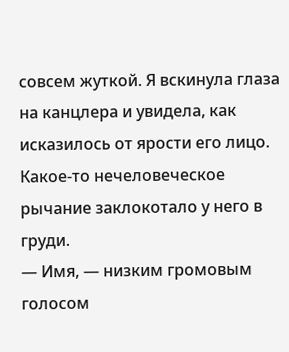совсем жуткой. Я вскинула глаза на канцлера и увидела, как исказилось от ярости его лицо. Какое-то нечеловеческое рычание заклокотало у него в груди.
— Имя, — низким громовым голосом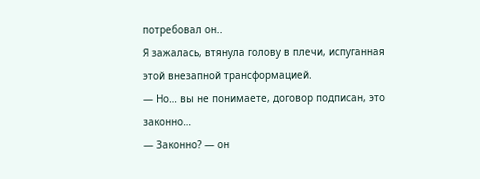потребовал он..
Я зажалась, втянула голову в плечи, испуганная этой внезапной трансформацией.
— Но… вы не понимаете, договор подписан, это законно…
— Законно? — он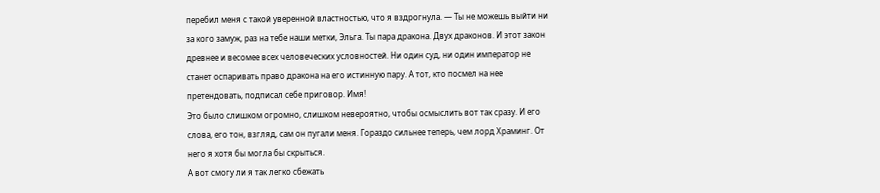перебил меня с такой уверенной властностью, что я вздрогнула. — Ты не можешь выйти ни за кого замуж, раз на тебе наши метки, Эльга. Ты пара дракона. Двух драконов. И этот закон древнее и весомее всех человеческих условностей. Ни один суд, ни один император не станет оспаривать право дракона на его истинную пару. А тот, кто посмел на нее претендовать, подписал себе приговор. Имя!
Это было слишком огромно, слишком невероятно, чтобы осмыслить вот так сразу. И его слова, его тон, взгляд, сам он пугали меня. Гораздо сильнее теперь, чем лорд Храминг. От него я хотя бы могла бы скрыться.
А вот смогу ли я так легко сбежать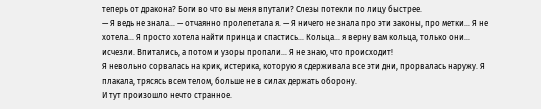теперь от дракона? Боги во что вы меня впутали? Слезы потекли по лицу быстрее.
— Я ведь не знала… — отчаянно пролепетала я. — Я ничего не знала про эти законы, про метки… Я не хотела… Я просто хотела найти принца и спастись… Кольца… я верну вам кольца, только они… исчезли. Впитались, а потом и узоры пропали… Я не знаю, что происходит!
Я невольно сорвалась на крик, истерика, которую я сдерживала все эти дни, прорвалась наружу. Я плакала, трясясь всем телом, больше не в силах держать оборону.
И тут произошло нечто странное.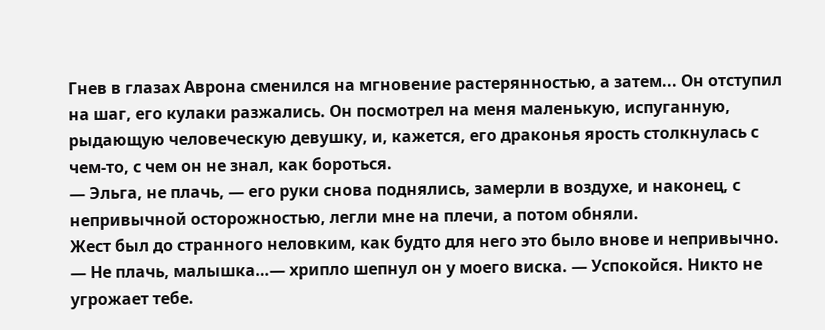Гнев в глазах Аврона сменился на мгновение растерянностью, а затем... Он отступил на шаг, его кулаки разжались. Он посмотрел на меня маленькую, испуганную, рыдающую человеческую девушку, и, кажется, его драконья ярость столкнулась с чем-то, с чем он не знал, как бороться.
— Эльга, не плачь, — его руки снова поднялись, замерли в воздухе, и наконец, с непривычной осторожностью, легли мне на плечи, а потом обняли.
Жест был до странного неловким, как будто для него это было внове и непривычно.
— Не плачь, малышка…— хрипло шепнул он у моего виска. — Успокойся. Никто не угрожает тебе.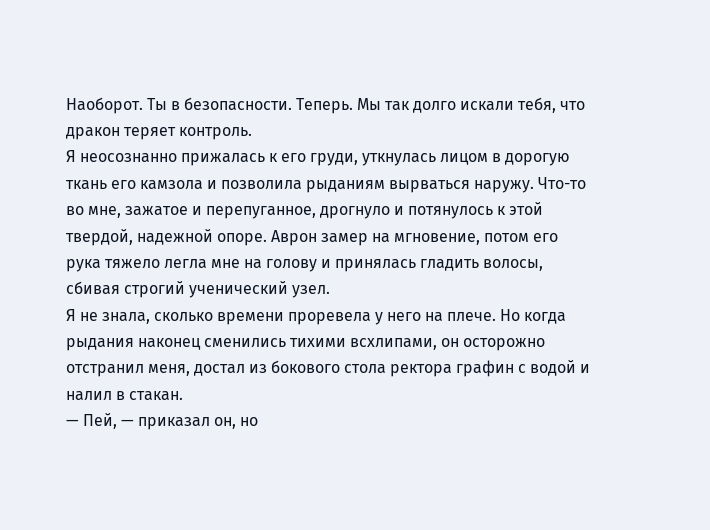Наоборот. Ты в безопасности. Теперь. Мы так долго искали тебя, что дракон теряет контроль.
Я неосознанно прижалась к его груди, уткнулась лицом в дорогую ткань его камзола и позволила рыданиям вырваться наружу. Что-то во мне, зажатое и перепуганное, дрогнуло и потянулось к этой твердой, надежной опоре. Аврон замер на мгновение, потом его рука тяжело легла мне на голову и принялась гладить волосы, сбивая строгий ученический узел.
Я не знала, сколько времени проревела у него на плече. Но когда рыдания наконец сменились тихими всхлипами, он осторожно отстранил меня, достал из бокового стола ректора графин с водой и налил в стакан.
— Пей, — приказал он, но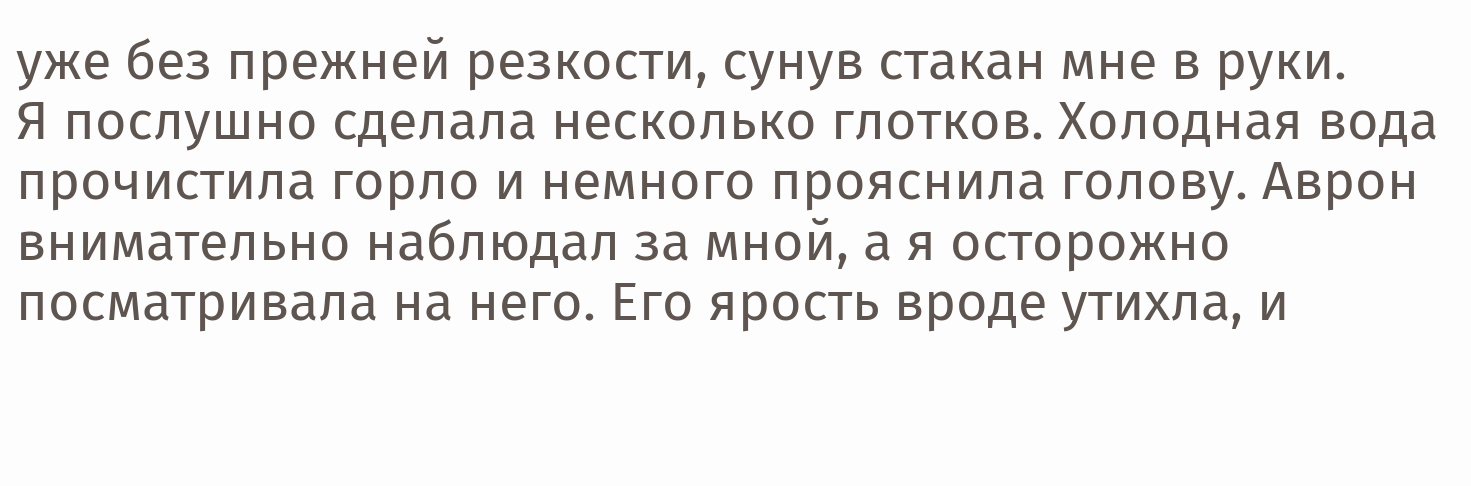уже без прежней резкости, сунув стакан мне в руки.
Я послушно сделала несколько глотков. Холодная вода прочистила горло и немного прояснила голову. Аврон внимательно наблюдал за мной, а я осторожно посматривала на него. Его ярость вроде утихла, и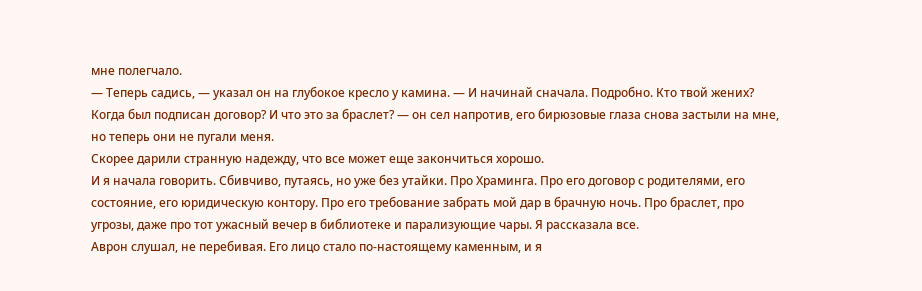мне полегчало.
— Теперь садись, — указал он на глубокое кресло у камина. — И начинай сначала. Подробно. Кто твой жених? Когда был подписан договор? И что это за браслет? — он сел напротив, его бирюзовые глаза снова застыли на мне, но теперь они не пугали меня.
Скорее дарили странную надежду, что все может еще закончиться хорошо.
И я начала говорить. Сбивчиво, путаясь, но уже без утайки. Про Храминга. Про его договор с родителями, его состояние, его юридическую контору. Про его требование забрать мой дар в брачную ночь. Про браслет, про угрозы, даже про тот ужасный вечер в библиотеке и парализующие чары. Я рассказала все.
Аврон слушал, не перебивая. Его лицо стало по-настоящему каменным, и я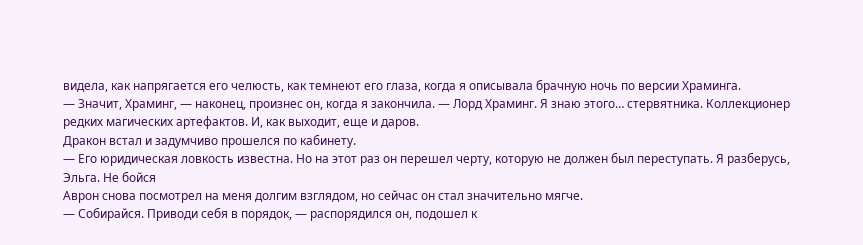видела, как напрягается его челюсть, как темнеют его глаза, когда я описывала брачную ночь по версии Храминга.
— Значит, Храминг, — наконец, произнес он, когда я закончила. — Лорд Храминг. Я знаю этого… стервятника. Коллекционер редких магических артефактов. И, как выходит, еще и даров.
Дракон встал и задумчиво прошелся по кабинету.
— Его юридическая ловкость известна. Но на этот раз он перешел черту, которую не должен был переступать. Я разберусь, Эльга. Не бойся
Аврон снова посмотрел на меня долгим взглядом, но сейчас он стал значительно мягче.
— Собирайся. Приводи себя в порядок, — распорядился он, подошел к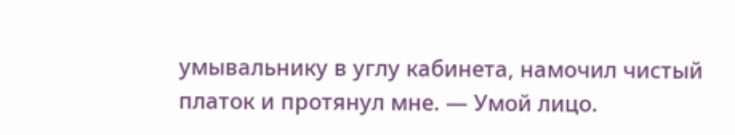умывальнику в углу кабинета, намочил чистый платок и протянул мне. — Умой лицо.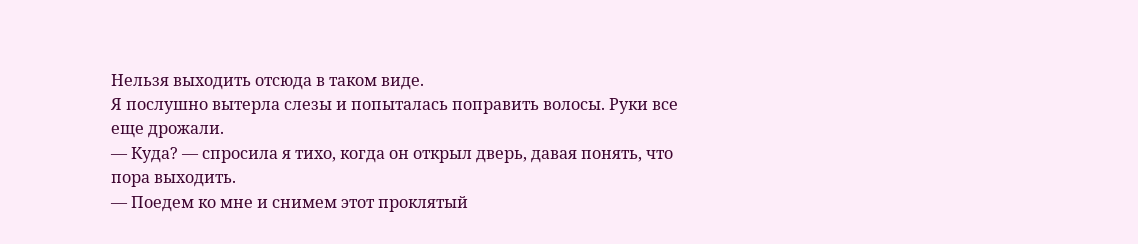Нельзя выходить отсюда в таком виде.
Я послушно вытерла слезы и попыталась поправить волосы. Руки все еще дрожали.
— Куда? — спросила я тихо, когда он открыл дверь, давая понять, что пора выходить.
— Поедем ко мне и снимем этот проклятый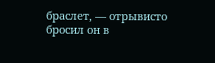браслет, — отрывисто бросил он в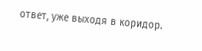ответ, уже выходя в коридор.